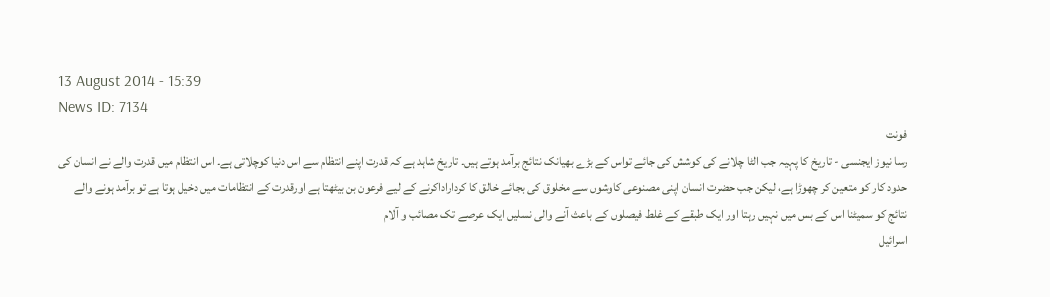13 August 2014 - 15:39
News ID: 7134
فونت
رسا نیوز ایجنسی - تاریخ کا پہیہ جب الٹا چلانے کی کوشش کی جائے تواس کے بڑے بھیانک نتائج برآمد ہوتے ہیں۔ تاریخ شاہد ہے کہ قدرت اپنے انتظام سے اس دنیا کوچلاتی ہے۔ اس انتظام میں قدرت والے نے انسان کی حدود کار کو متعین کر چھوڑا ہے، لیکن جب حضرت انسان اپنی مصنوعی کاوشوں سے مخلوق کی بجائے خالق کا کرداراداکرنے کے لیے فرعون بن بیٹھتا ہے اورقدرت کے انتظامات میں دخیل ہوتا ہے تو برآمد ہونے والے نتائج کو سمیٹنا اس کے بس میں نہیں رہتا اور ایک طبقے کے غلط فیصلوں کے باعث آنے والی نسلیں ایک عرصے تک مصائب و آلام
اسرائيل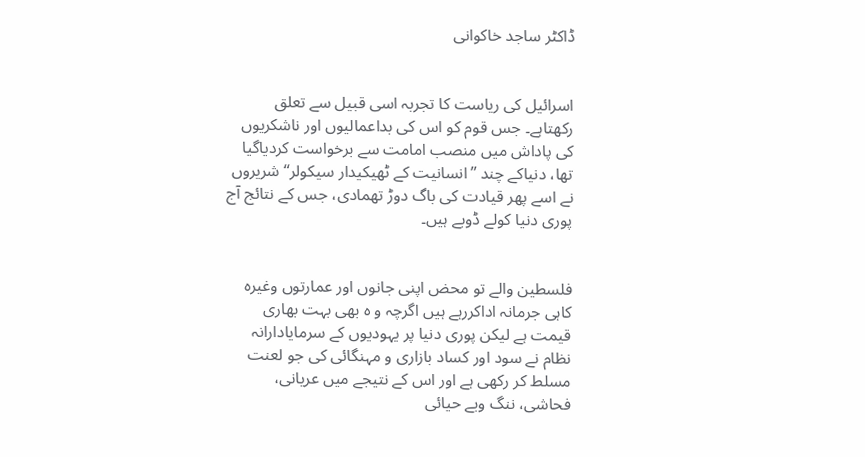ڈاکٹر ساجد خاکوانی


اسرائیل کی ریاست کا تجربہ اسی قبیل سے تعلق رکھتاہے۔ جس قوم کو اس کی بداعمالیوں اور ناشکریوں کی پاداش میں منصب امامت سے برخواست کردیاگیا تھا، دنیاکے چند ’’انسانیت کے ٹھیکیدار سیکولر‘‘ شریروں نے اسے پھر قیادت کی باگ دوڑ تھمادی، جس کے نتائج آج پوری دنیا کولے ڈوبے ہیں۔


فلسطین والے تو محض اپنی جانوں اور عمارتوں وغیرہ کاہی جرمانہ اداکررہے ہیں اگرچہ و ہ بھی بہت بھاری قیمت ہے لیکن پوری دنیا پر یہودیوں کے سرمایادارانہ نظام نے سود اور کساد بازاری و مہنگائی کی جو لعنت مسلط کر رکھی ہے اور اس کے نتیجے میں عریانی، فحاشی، ننگ وبے حیائی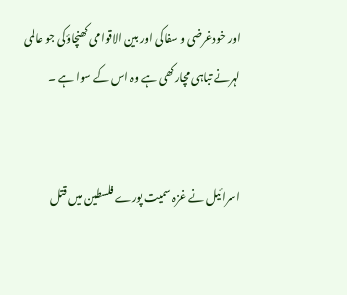اور خودغرضی و سفاکی اور بین الاقوامی کھنچاؤکی جو عالمی لہرنے تباہی مچارکھی ہے وہ اس کے سوا ہے ۔


اسرائیل نے غزہ سمیت پورے فلسطین میں قتل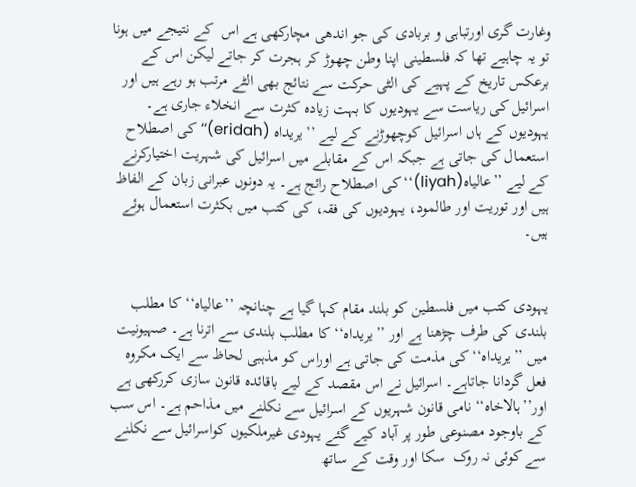وغارت گری اورتباہی و بربادی کی جو اندھی مچارکھی ہے اس  کے نتیجے میں ہونا تو یہ چاہیے تھا کہ فلسطینی اپنا وطن چھوڑ کر ہجرت کر جاتے لیکن اس کے برعکس تاریخ کے پہیے کی الٹی حرکت سے نتائج بھی الٹے مرتب ہو رہے ہیں اور اسرائیل کی ریاست سے یہودیوں کا بہت زیادہ کثرت سے انخلاء جاری ہے۔ یہودیوں کے ہاں اسرائیل کوچھوڑنے کے لیے ’’یریداہ (eridah)‘‘ کی اصطلاح استعمال کی جاتی ہے جبکہ اس کے مقابلے میں اسرائیل کی شہریت اختیارکرنے کے لیے ’’عالیاہ(liyah)‘‘کی اصطلاح رائج ہے۔ یہ دونوں عبرانی زبان کے الفاظ ہیں اور توریت اور طالمود، یہودیوں کی فقہ، کی کتب میں بکثرت استعمال ہوئے ہیں۔


یہودی کتب میں فلسطین کو بلند مقام کہا گیا ہے چنانچہ ’’عالیاہ‘‘ کا مطلب بلندی کی طرف چڑھنا ہے اور ’’یریداہ‘‘ کا مطلب بلندی سے اترنا ہے۔ صہیونیت میں ’’یریداہ‘‘ کی مذمت کی جاتی ہے اوراس کو مذہبی لحاظ سے ایک مکروہ فعل گردانا جاتاہے۔ اسرائیل نے اس مقصد کے لیے باقائدہ قانون سازی کررکھی ہے اور’’ہالاخاہ‘‘ نامی قانون شہریوں کے اسرائیل سے نکلنے میں مذاحم ہے۔ اس سب کے باوجود مصنوعی طور پر آباد کیے گئے یہودی غیرملکیوں کواسرائیل سے نکلنے سے کوئی نہ روک  سکا اور وقت کے ساتھ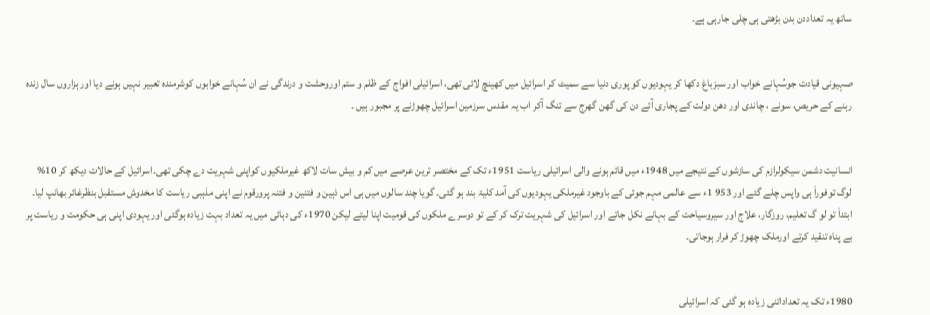ساتھ یہ تعداددن بدن بڑھتی ہی چلی جارہی ہے۔


صہیونی قیادت جوسُہانے خواب اور سبزباغ دکھا کر یہودیوں کو پوری دنیا سے سمیٹ کر اسرائیل میں کھینچ لائی تھی، اسرائیلی افواج کے ظلم و ستم اوروحشت و درندگی نے ان سُہانے خوابوں کوشرمندہ تعبیر نہیں ہونے دیا اور ہزاروں سال زندہ رہنے کے حریص، سونے ، چاندی اور دھن دولت کے پجاری آئے دن کی گھن گھرج سے تنگ آکر اب یہ مقدس سرزمین اسرائیل چھوڑنے پر مجبور ہیں ۔


انسانیت دشمن سیکولرازم کی سازشوں کے نتیجے میں 1948ء میں قائم ہونے والی اسرائیلی ریاست 1951ء تک کے مختصر ترین عرصے میں کم و بیش سات لاکھ غیرملکیوں کواپنی شہریت دے چکی تھی۔اسرائیل کے حالات دیکھ کر 10% لوگ توفوراَ ہی واپس چلے گئے اور 953 1ء سے عالمی مہم جوئی کے باوجود غیرملکی یہودیوں کی آمد کلیۃ بند ہو گئی۔ گویا چند سالوں میں ہی اس ذہین و فتنین و فتنہ پرورقوم نے اپنی مذہبی ریاست کا مخدوش مستقبل بنظرغائر بھانپ لیا۔ ابتداَ تو لو گ تعلیم، روزگار، علاج اور سیروسیاحت کے بہانے نکل جاتے اور اسرائیل کی شہریت ترک کر کے تو دوسرے ملکوں کی قومیت اپنا لیتے لیکن 1970ء کی دہائی میں یہ تعداد بہت زیادہ ہوگئی اور یہودی اپنی ہی حکومت و ریاست پر بے پناہ تنقید کرتے اورملک چھوڑ کر فرار ہوجاتی۔


1980ء تک یہ تعداداتنی زیادہ ہو گئی کہ اسرائیلی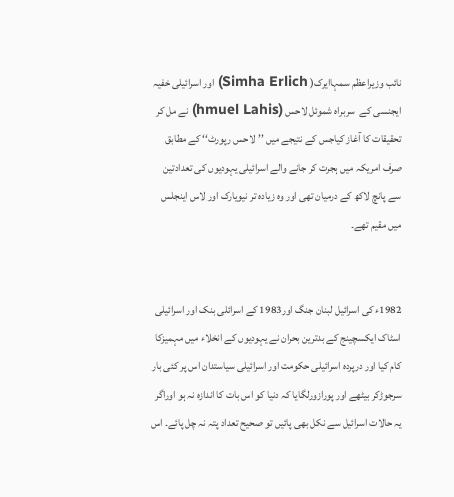نائب وزیراعظم سمہاایرک( Simha Erlich) اور اسرائیلی خفیہ ایجنسی کے  سربراہ شموئل لاحس (hmuel Lahis) نے مل کر تحقیقات کا آغاز کیاجس کے نتیجے میں ’’لاحس رپورٹ‘‘ کے مطابق صرف امریکہ میں ہجرت کر جانے والے اسرائیلی یہودیوں کی تعدادتین سے پانچ لاکھ کے درمیان تھی اور وہ زیادہ تر نیویارک اور لاس اینجلس میں مقیم تھے۔


1982ء کی اسرائیل لبنان جنگ اور1983 کے اسرائلی بنک اور اسرائیلی اسٹاک ایکسچینج کے بدترین بحران نے یہودیوں کے انخلاء میں مہمیزکا کام کیا اور درپردہ اسرائیلی حکومت اور اسرائیلی سیاستدان اس پر کئی بار سرجوڑکر بیٹھے اور پورازورلگایا کہ دنیا کو اس بات کا اندازہ نہ ہو اوراگر یہ حالات اسرائیل سے نکل بھی پائیں تو صحیح تعداد پتہ نہ چل پائے۔ اس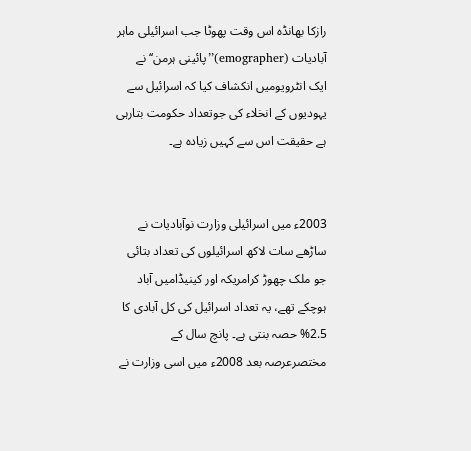رازکا بھانڈہ اس وقت پھوٹا جب اسرائیلی ماہر آبادیات (emographer)’’پائینی ہرمن‘‘ نے ایک انٹرویومیں انکشاف کیا کہ اسرائیل سے یہودیوں کے انخلاء کی جوتعداد حکومت بتارہی ہے حقیقت اس سے کہیں زیادہ ہے۔


2003ء میں اسرائیلی وزارت نوآبادیات نے ساڑھے سات لاکھ اسرائیلوں کی تعداد بتائی جو ملک چھوڑ کرامریکہ اور کینیڈامیں آباد ہوچکے تھے، یہ تعداد اسرائیل کی کل آبادی کا 2.5% حصہ بنتی ہے۔ پانچ سال کے مختصرعرصہ بعد 2008ء میں اسی وزارت نے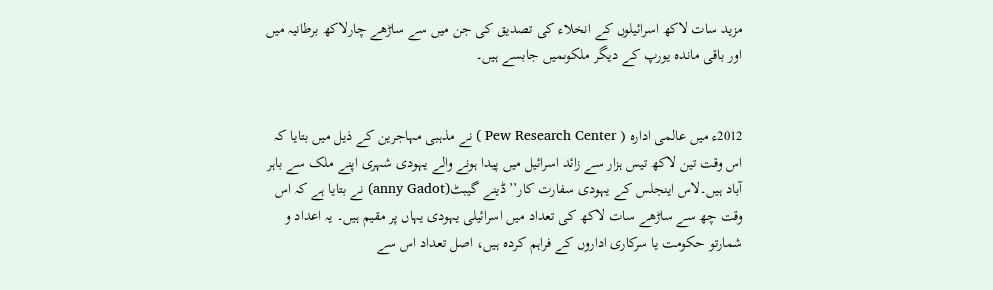مزید سات لاکھ اسرائیلوں کے انخلاء کی تصدیق کی جن میں سے ساڑھے چارلاکھ برطانیہ میں اور باقی ماندہ یورپ کے دیگر ملکوںمیں جابسے ہیں۔


2012ء میں عالمی ادارہ ( Pew Research Center ) نے مذہبی مہاجرین کے ذیل میں بتایا کہ اس وقت تین لاکھ تیس ہزار سے زائد اسرائیل میں پیدا ہونے والے یہودی شہری اپنے ملک سے باہر آباد ہیں۔لاس اینجلس کے یہودی سفارت کار’’ڈینے گیبٹ(anny Gadot) نے بتایا ہے کہ اس وقت چھ سے ساڑھے سات لاکھ کی تعداد میں اسرائیلی یہودی یہاں پر مقیم ہیں۔ یہ اعداد و شمارتو حکومت یا سرکاری اداروں کے فراہم کردہ ہیں، اصل تعداد اس سے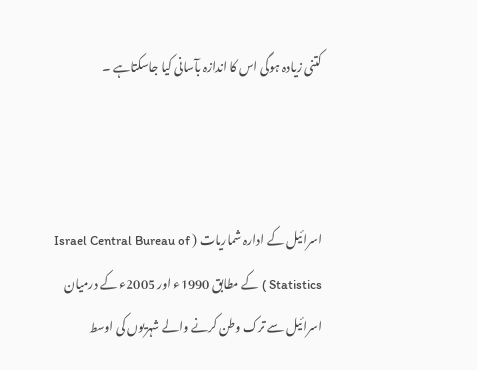کتنی زیادہ ہوگی اس کا اندازہ بآسانی کیا جاسکتاہے ۔



اسرائیل کے ادارہ شماریات ( Israel Central Bureau of Statistics ) کے مطابق 1990ء اور 2005ء کے درمیان اسرائیل سے ترک وطن کرنے والے شہریوں کی اوسط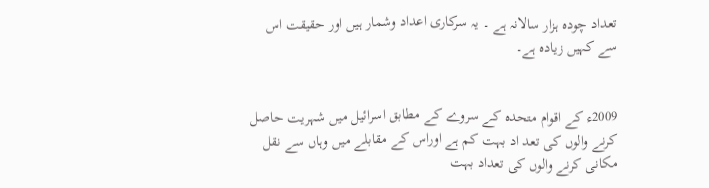تعداد چودہ ہزار سالانہ ہے ۔ یہ سرکاری اعداد وشمار ہیں اور حقیقت اس سے کہیں زیادہ ہے۔


2009ء کے اقوام متحدہ کے سروے کے مطابق اسرائیل میں شہریت حاصل کرنے والوں کی تعد اد بہت کم ہے اوراس کے مقابلے میں وہاں سے نقل مکانی کرنے والوں کی تعداد بہت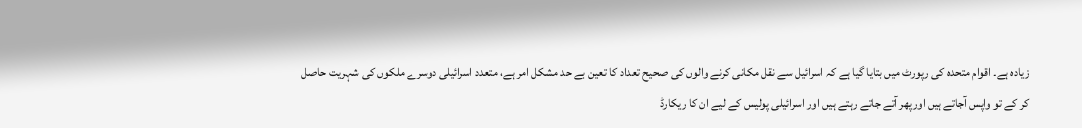زیادہ ہے۔ اقوام متحدہ کی رپورٹ میں بتایا گیا ہے کہ اسرائیل سے نقل مکانی کرنے والوں کی صحیح تعداد کا تعین بے حد مشکل امر ہے، متعدد اسرائیلی دوسرے ملکوں کی شہریت حاصل کر کے تو واپس آجاتے ہیں اورپھر آتے جاتے رہتے ہیں اور اسرائیلی پولیس کے لیے ان کا ریکارڈ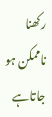رکھنا ناممکن ہو جاتاہے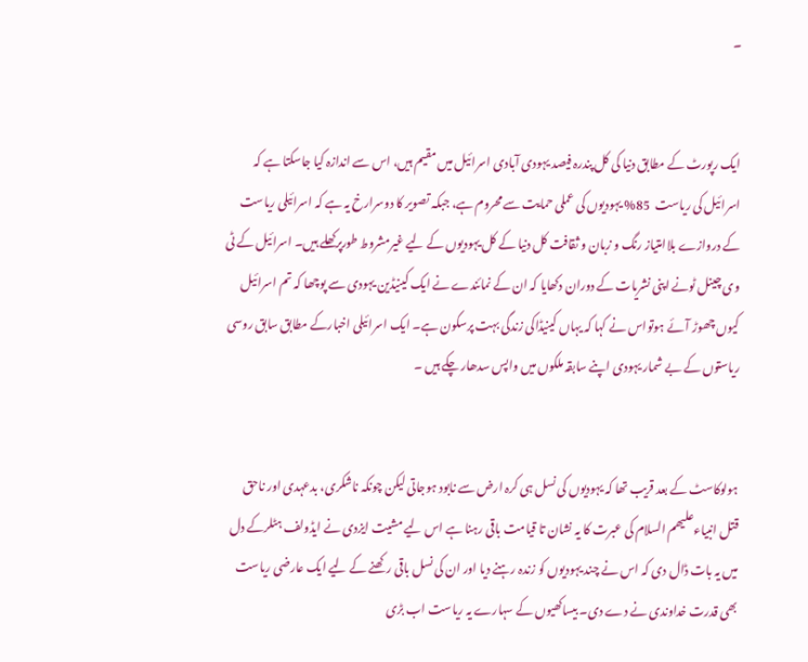۔


ایک رپورٹ کے مطابق دنیا کی کل پندرہ فیصد یہودی آبادی اسرائیل میں مقیم ہیں، اس سے اندازہ کیا جاسکتا ہے کہ اسرائیل کی ریاست  85% یہودیوں کی عملی حمایت سے محروم ہے، جبکہ تصویر کا دوسرارخ یہ ہے کہ اسرائیلی ریاست کے دروازے بلاامتیاز رنگ و زبان و ثقافت کل دنیا کے کل یہودیوں کے لیے غیرمشروط طورپرکھلے ہیں۔ اسرائیل کے ٹی وی چینل ٹونے اپنی نشریات کے دوران دکھایا کہ ان کے نمائندے نے ایک کینیڈین یہودی سے پوچھا کہ تم اسرائیل کیوں چھوڑ آئے ہوتواس نے کہا کہ یہاں کینیڈاکی زندگی بہت پرسکون ہے۔ ایک اسرائیلی اخبارکے مطابق سابق روسی ریاستوں کے بے شمار یہودی اپنے سابقہ ملکوں میں واپس سدھار چکے ہیں ۔


ہولوکاسٹ کے بعد قریب تھا کہ یہودیوں کی نسل ہی کرہ ارض سے نابود ہوجاتی لیکن چونکہ ناشکری، بدعہدی اور ناحق قتل انبیاءعلیھم السلام کی عبرت کا یہ نشان تا قیامت باقی رہنا ہے اس لیے مشیت ایزدی نے ایڈولف ہٹلرکے دل میں یہ بات ڈال دی کہ اس نے چند یہودیوں کو زندہ رہنے دیا اور ان کی نسل باقی رکھنے کے لیے ایک عارضی ریاست بھی قدرت خداوندی نے دے دی۔ بیساکھیوں کے سہارے یہ ریاست اب بڑی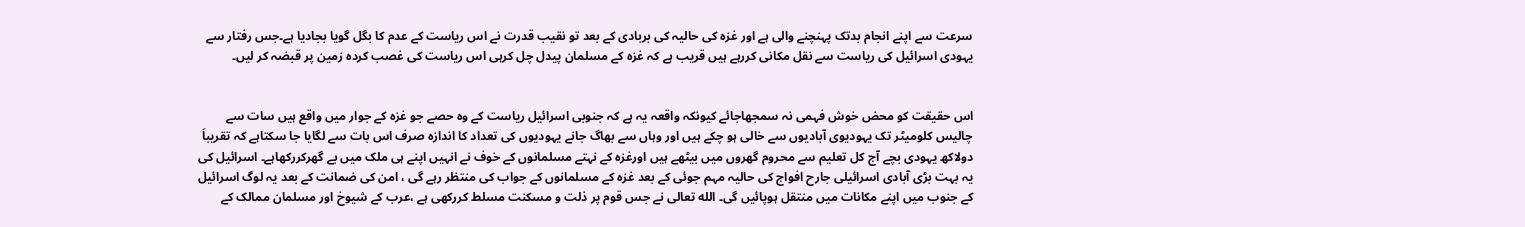سرعت سے اپنے انجام بدتک پہنچنے والی ہے اور غزہ کی حالیہ کی بربادی کے بعد تو نقیب قدرت نے اس ریاست کے عدم کا بگل گویا بجادیا ہے۔جس رفتار سے یہودی اسرائیل کی ریاست سے نقل مکانی کررہے ہیں قریب ہے کہ غزہ کے مسلمان پیدل چل کرہی اس ریاست کی غصب کردہ زمین پر قبضہ کر لیں۔


اس حقیقت کو محض خوش فہمی نہ سمجھاجائے کیونکہ واقعہ یہ ہے کہ جنوبی اسرائیل ریاست کے وہ حصے جو غزہ کے جوار میں واقع ہیں سات سے چالیس کلومیٹر تک یہودیوی آبادیوں سے خالی ہو چکے ہیں اور وہاں سے بھاگ جانے یہودیوں کی تعداد کا اندازہ صرف اس بات سے لگایا جا سکتاہے کہ تقریباَ دولاکھ یہودی بچے آج کل تعلیم سے محروم گھروں میں بیٹھے ہیں اورغزہ کے نہتے مسلمانوں کے خوف نے انہیں اپنے ہی ملک میں بے گھرکررکھاہے۔ اسرائیل کی یہ بہت بڑی آبادی اسرائیلی جارح افواج کی حالیہ مہم جوئی کے بعد غزہ کے مسلمانوں کے جواب کی منتظر رہے گی ، امن کی ضمانت کے بعد یہ لوگ اسرائیل کے جنوب میں اپنے مکانات میں منتقل ہوپائیں گی۔ الله تعالی نے جس قوم پر ذلت و مسکنت مسلط کررکھی ہے ،عرب کے شیوخ اور مسلمان ممالک کے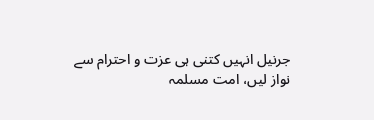جرنیل انہیں کتنی ہی عزت و احترام سے نواز لیں، امت مسلمہ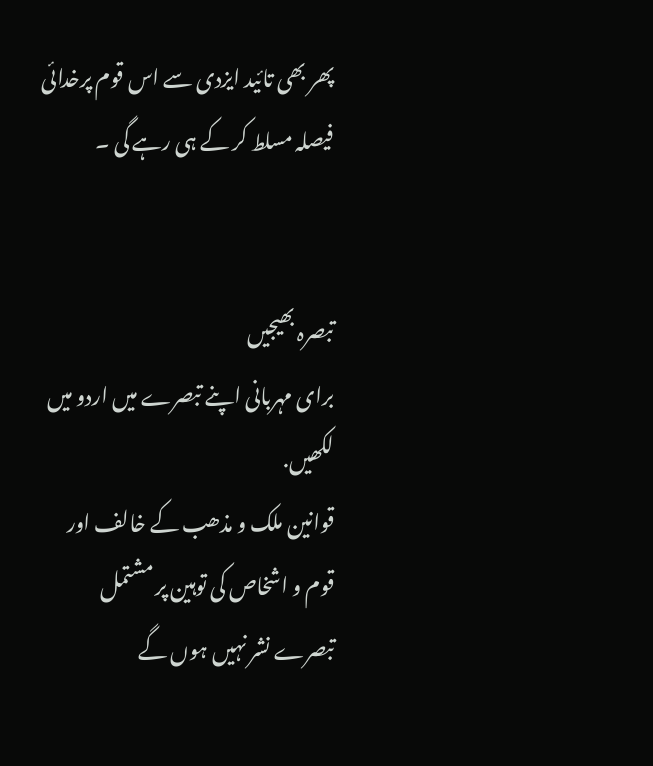پھر بھی تائید ایزدی سے اس قوم پرخدائی فیصلہ مسلط کر کے ہی رہے گی ۔


تبصرہ بھیجیں
برای مہربانی اپنے تبصرے میں اردو میں لکھیں.
قوانین ملک و مذھب کے خالف اور قوم و اشخاص کی توہین پر مشتمل تبصرے نشر نہیں ہوں گے